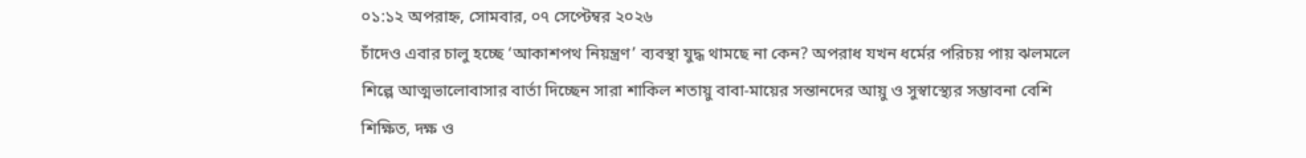০১:১২ অপরাহ্ন, সোমবার, ০৭ সেপ্টেম্বর ২০২৬
চাঁদেও এবার চালু হচ্ছে ‘আকাশপথ নিয়ন্ত্রণ’ ব্যবস্থা যুদ্ধ থামছে না কেন? অপরাধ যখন ধর্মের পরিচয় পায় ঝলমলে শিল্পে আত্মভালোবাসার বার্তা দিচ্ছেন সারা শাকিল শতায়ু বাবা-মায়ের সন্তানদের আয়ু ও সুস্বাস্থ্যের সম্ভাবনা বেশি শিক্ষিত, দক্ষ ও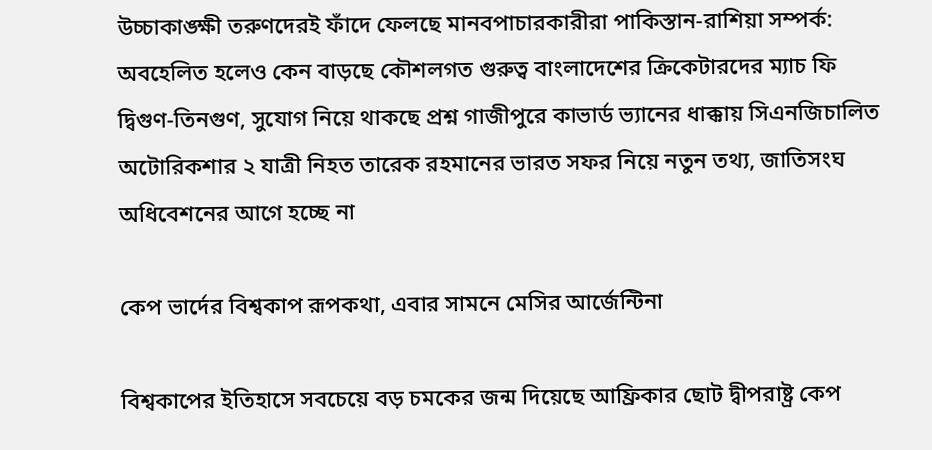উচ্চাকাঙ্ক্ষী তরুণদেরই ফাঁদে ফেলছে মানবপাচারকারীরা পাকিস্তান-রাশিয়া সম্পর্ক: অবহেলিত হলেও কেন বাড়ছে কৌশলগত গুরুত্ব বাংলাদেশের ক্রিকেটারদের ম্যাচ ফি দ্বিগুণ-তিনগুণ, সুযোগ নিয়ে থাকছে প্রশ্ন গাজীপুরে কাভার্ড ভ্যানের ধাক্কায় সিএনজিচালিত অটোরিকশার ২ যাত্রী নিহত তারেক রহমানের ভারত সফর নিয়ে নতুন তথ্য, জাতিসংঘ অধিবেশনের আগে হচ্ছে না

কেপ ভার্দের বিশ্বকাপ রূপকথা, এবার সামনে মেসির আর্জেন্টিনা

বিশ্বকাপের ইতিহাসে সবচেয়ে বড় চমকের জন্ম দিয়েছে আফ্রিকার ছোট দ্বীপরাষ্ট্র কেপ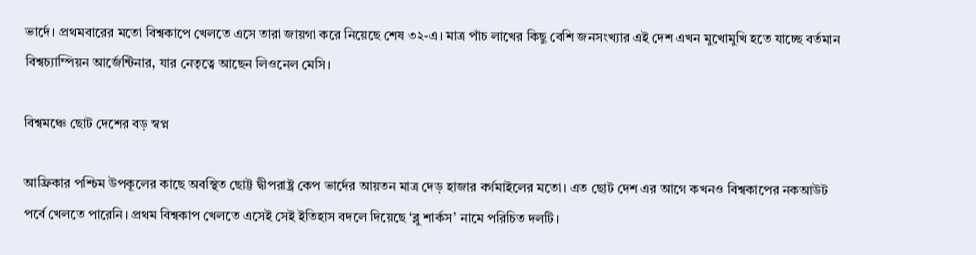ভার্দে। প্রথমবারের মতো বিশ্বকাপে খেলতে এসে তারা জায়গা করে নিয়েছে শেষ ৩২-এ। মাত্র পাঁচ লাখের কিছু বেশি জনসংখ্যার এই দেশ এখন মুখোমুখি হতে যাচ্ছে বর্তমান বিশ্বচ্যাম্পিয়ন আর্জেন্টিনার, যার নেতৃত্বে আছেন লিওনেল মেসি।

বিশ্বমঞ্চে ছোট দেশের বড় স্বপ্ন

আফ্রিকার পশ্চিম উপকূলের কাছে অবস্থিত ছোট্ট দ্বীপরাষ্ট্র কেপ ভার্দের আয়তন মাত্র দেড় হাজার বর্গমাইলের মতো। এত ছোট দেশ এর আগে কখনও বিশ্বকাপের নকআউট পর্বে খেলতে পারেনি। প্রথম বিশ্বকাপ খেলতে এসেই সেই ইতিহাস বদলে দিয়েছে ‘ব্লু শার্কস’ নামে পরিচিত দলটি।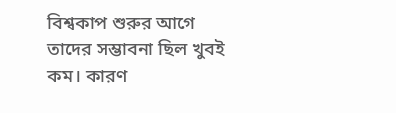বিশ্বকাপ শুরুর আগে তাদের সম্ভাবনা ছিল খুবই কম। কারণ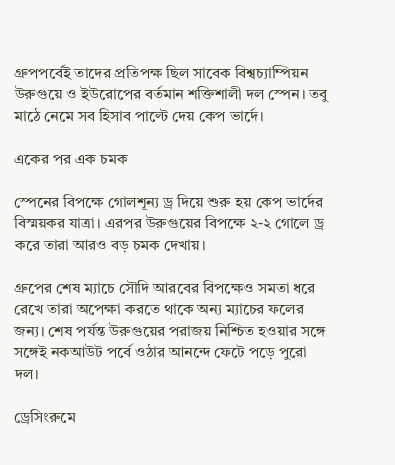গ্রুপপর্বেই তাদের প্রতিপক্ষ ছিল সাবেক বিশ্বচ্যাম্পিয়ন উরুগুয়ে ও ইউরোপের বর্তমান শক্তিশালী দল স্পেন। তবু মাঠে নেমে সব হিসাব পাল্টে দেয় কেপ ভার্দে।

একের পর এক চমক

স্পেনের বিপক্ষে গোলশূন্য ড্র দিয়ে শুরু হয় কেপ ভার্দের বিস্ময়কর যাত্রা। এরপর উরুগুয়ের বিপক্ষে ২-২ গোলে ড্র করে তারা আরও বড় চমক দেখায়।

গ্রুপের শেষ ম্যাচে সৌদি আরবের বিপক্ষেও সমতা ধরে রেখে তারা অপেক্ষা করতে থাকে অন্য ম্যাচের ফলের জন্য। শেষ পর্যন্ত উরুগুয়ের পরাজয় নিশ্চিত হওয়ার সঙ্গে সঙ্গেই নকআউট পর্বে ওঠার আনন্দে ফেটে পড়ে পুরো দল।

ড্রেসিংরুমে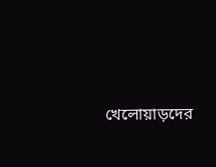খেলোয়াড়দের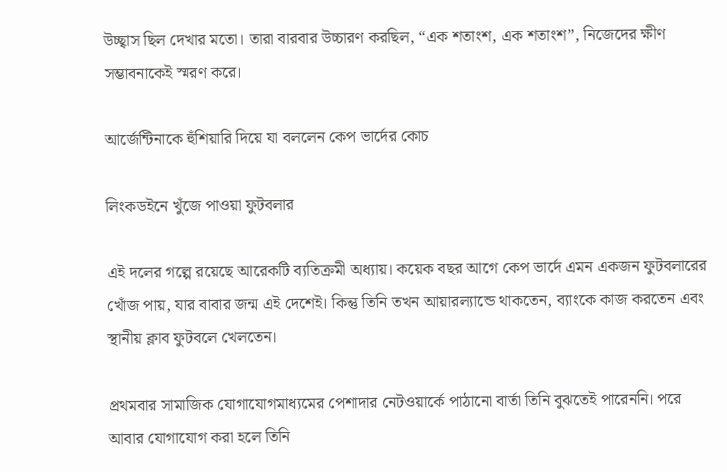উচ্ছ্বাস ছিল দেখার মতো। তারা বারবার উচ্চারণ করছিল, “এক শতাংশ, এক শতাংশ”, নিজেদের ক্ষীণ সম্ভাবনাকেই স্মরণ করে।

আর্জেন্টিনাকে হুঁশিয়ারি দিয়ে যা বললেন কেপ ভার্দের কোচ

লিংকডইনে খুঁজে পাওয়া ফুটবলার

এই দলের গল্পে রয়েছে আরেকটি ব্যতিক্রমী অধ্যায়। কয়েক বছর আগে কেপ ভার্দে এমন একজন ফুটবলারের খোঁজ পায়, যার বাবার জন্ম এই দেশেই। কিন্তু তিনি তখন আয়ারল্যান্ডে থাকতেন, ব্যাংকে কাজ করতেন এবং স্থানীয় ক্লাব ফুটবলে খেলতেন।

প্রথমবার সামাজিক যোগাযোগমাধ্যমের পেশাদার নেটওয়ার্কে পাঠানো বার্তা তিনি বুঝতেই পারেননি। পরে আবার যোগাযোগ করা হলে তিনি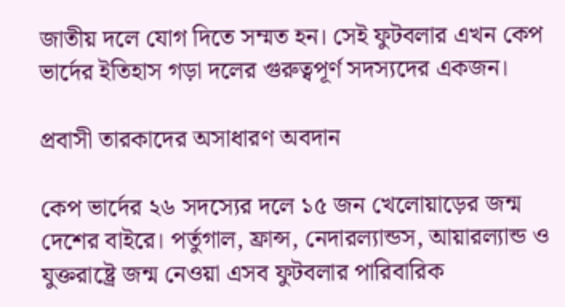জাতীয় দলে যোগ দিতে সম্মত হন। সেই ফুটবলার এখন কেপ ভার্দের ইতিহাস গড়া দলের গুরুত্বপূর্ণ সদস্যদের একজন।

প্রবাসী তারকাদের অসাধারণ অবদান

কেপ ভার্দের ২৬ সদস্যের দলে ১৫ জন খেলোয়াড়ের জন্ম দেশের বাইরে। পর্তুগাল, ফ্রান্স, নেদারল্যান্ডস, আয়ারল্যান্ড ও যুক্তরাষ্ট্রে জন্ম নেওয়া এসব ফুটবলার পারিবারিক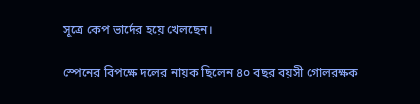সূত্রে কেপ ভার্দের হয়ে খেলছেন।

স্পেনের বিপক্ষে দলের নায়ক ছিলেন ৪০ বছর বয়সী গোলরক্ষক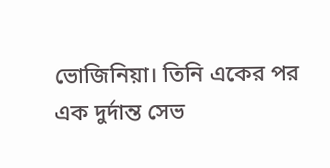ভোজিনিয়া। তিনি একের পর এক দুর্দান্ত সেভ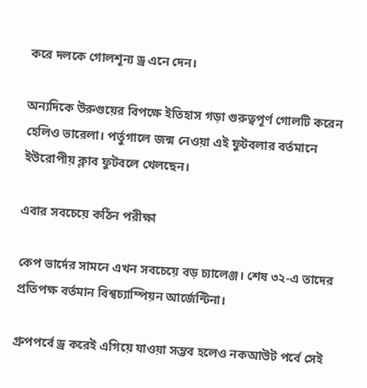করে দলকে গোলশূন্য ড্র এনে দেন।

অন্যদিকে উরুগুয়ের বিপক্ষে ইতিহাস গড়া গুরুত্বপূর্ণ গোলটি করেন হেলিও ভারেলা। পর্তুগালে জন্ম নেওয়া এই ফুটবলার বর্তমানে ইউরোপীয় ক্লাব ফুটবলে খেলছেন।

এবার সবচেয়ে কঠিন পরীক্ষা

কেপ ভার্দের সামনে এখন সবচেয়ে বড় চ্যালেঞ্জ। শেষ ৩২-এ তাদের প্রতিপক্ষ বর্তমান বিশ্বচ্যাম্পিয়ন আর্জেন্টিনা।

গ্রুপপর্বে ড্র করেই এগিয়ে যাওয়া সম্ভব হলেও নকআউট পর্বে সেই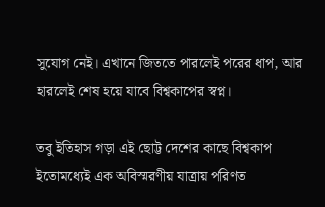সুযোগ নেই। এখানে জিততে পারলেই পরের ধাপ, আর হারলেই শেষ হয়ে যাবে বিশ্বকাপের স্বপ্ন।

তবু ইতিহাস গড়া এই ছোট্ট দেশের কাছে বিশ্বকাপ ইতোমধ্যেই এক অবিস্মরণীয় যাত্রায় পরিণত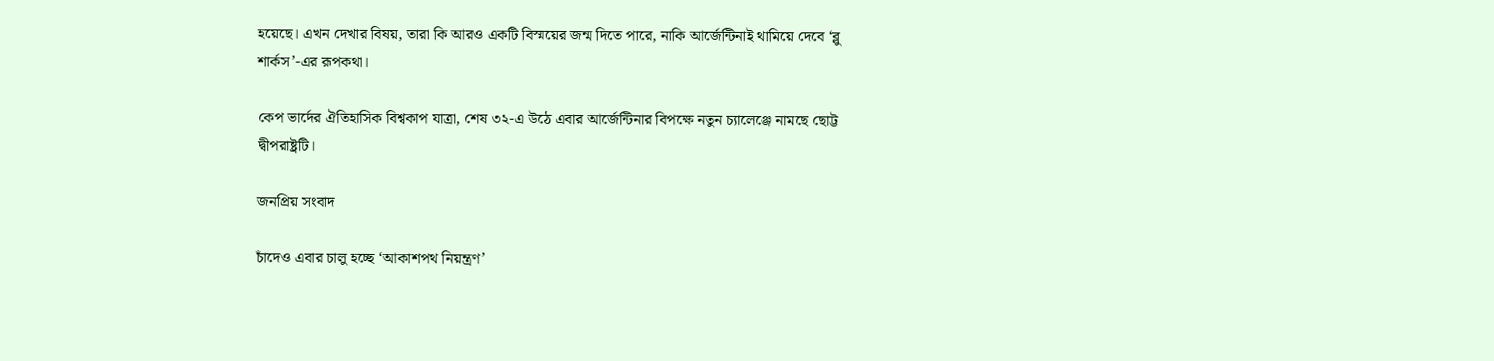হয়েছে। এখন দেখার বিষয়, তারা কি আরও একটি বিস্ময়ের জন্ম দিতে পারে, নাকি আর্জেন্টিনাই থামিয়ে দেবে ‘ব্লু শার্কস’-এর রূপকথা।

কেপ ভার্দের ঐতিহাসিক বিশ্বকাপ যাত্রা, শেষ ৩২-এ উঠে এবার আর্জেন্টিনার বিপক্ষে নতুন চ্যালেঞ্জে নামছে ছোট্ট দ্বীপরাষ্ট্রটি।

জনপ্রিয় সংবাদ

চাঁদেও এবার চালু হচ্ছে ‘আকাশপথ নিয়ন্ত্রণ’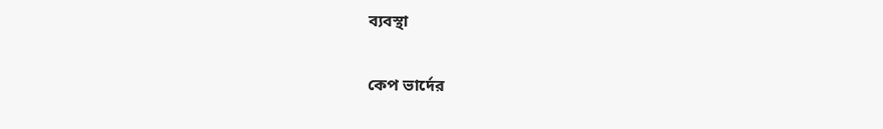ব্যবস্থা

কেপ ভার্দের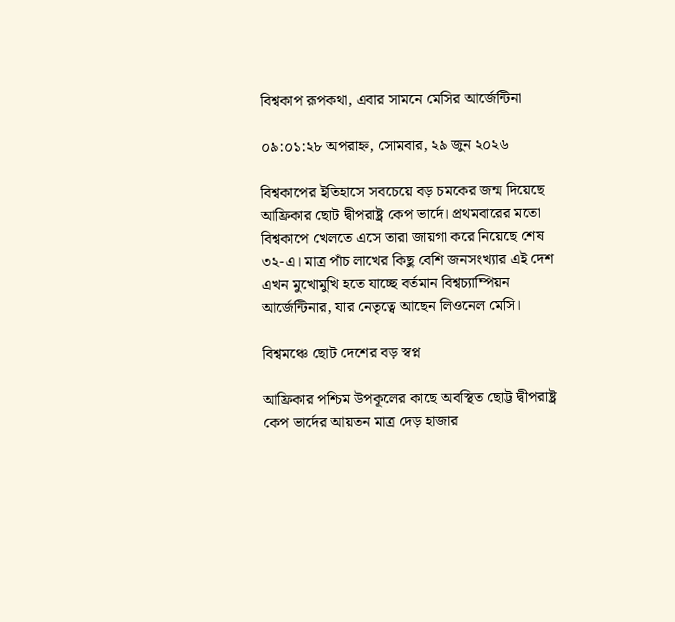বিশ্বকাপ রূপকথা, এবার সামনে মেসির আর্জেন্টিনা

০৯:০১:২৮ অপরাহ্ন, সোমবার, ২৯ জুন ২০২৬

বিশ্বকাপের ইতিহাসে সবচেয়ে বড় চমকের জন্ম দিয়েছে আফ্রিকার ছোট দ্বীপরাষ্ট্র কেপ ভার্দে। প্রথমবারের মতো বিশ্বকাপে খেলতে এসে তারা জায়গা করে নিয়েছে শেষ ৩২-এ। মাত্র পাঁচ লাখের কিছু বেশি জনসংখ্যার এই দেশ এখন মুখোমুখি হতে যাচ্ছে বর্তমান বিশ্বচ্যাম্পিয়ন আর্জেন্টিনার, যার নেতৃত্বে আছেন লিওনেল মেসি।

বিশ্বমঞ্চে ছোট দেশের বড় স্বপ্ন

আফ্রিকার পশ্চিম উপকূলের কাছে অবস্থিত ছোট্ট দ্বীপরাষ্ট্র কেপ ভার্দের আয়তন মাত্র দেড় হাজার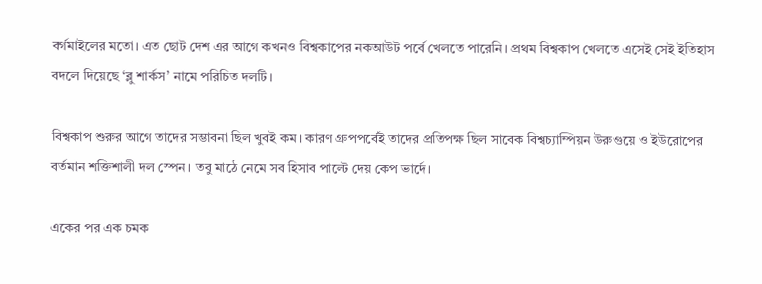বর্গমাইলের মতো। এত ছোট দেশ এর আগে কখনও বিশ্বকাপের নকআউট পর্বে খেলতে পারেনি। প্রথম বিশ্বকাপ খেলতে এসেই সেই ইতিহাস বদলে দিয়েছে ‘ব্লু শার্কস’ নামে পরিচিত দলটি।

বিশ্বকাপ শুরুর আগে তাদের সম্ভাবনা ছিল খুবই কম। কারণ গ্রুপপর্বেই তাদের প্রতিপক্ষ ছিল সাবেক বিশ্বচ্যাম্পিয়ন উরুগুয়ে ও ইউরোপের বর্তমান শক্তিশালী দল স্পেন। তবু মাঠে নেমে সব হিসাব পাল্টে দেয় কেপ ভার্দে।

একের পর এক চমক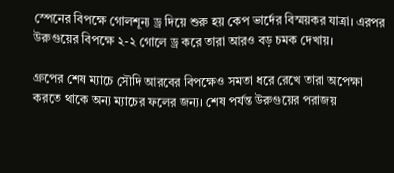স্পেনের বিপক্ষে গোলশূন্য ড্র দিয়ে শুরু হয় কেপ ভার্দের বিস্ময়কর যাত্রা। এরপর উরুগুয়ের বিপক্ষে ২-২ গোলে ড্র করে তারা আরও বড় চমক দেখায়।

গ্রুপের শেষ ম্যাচে সৌদি আরবের বিপক্ষেও সমতা ধরে রেখে তারা অপেক্ষা করতে থাকে অন্য ম্যাচের ফলের জন্য। শেষ পর্যন্ত উরুগুয়ের পরাজয়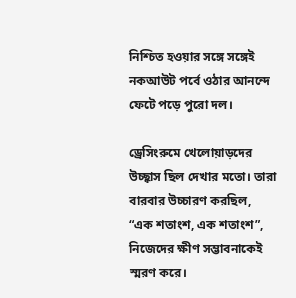নিশ্চিত হওয়ার সঙ্গে সঙ্গেই নকআউট পর্বে ওঠার আনন্দে ফেটে পড়ে পুরো দল।

ড্রেসিংরুমে খেলোয়াড়দের উচ্ছ্বাস ছিল দেখার মতো। তারা বারবার উচ্চারণ করছিল, “এক শতাংশ, এক শতাংশ”, নিজেদের ক্ষীণ সম্ভাবনাকেই স্মরণ করে।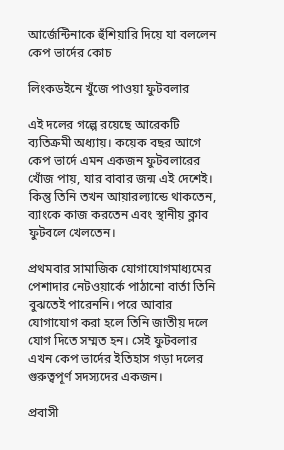আর্জেন্টিনাকে হুঁশিয়ারি দিয়ে যা বললেন কেপ ভার্দের কোচ

লিংকডইনে খুঁজে পাওয়া ফুটবলার

এই দলের গল্পে রয়েছে আরেকটি ব্যতিক্রমী অধ্যায়। কয়েক বছর আগে কেপ ভার্দে এমন একজন ফুটবলারের খোঁজ পায়, যার বাবার জন্ম এই দেশেই। কিন্তু তিনি তখন আয়ারল্যান্ডে থাকতেন, ব্যাংকে কাজ করতেন এবং স্থানীয় ক্লাব ফুটবলে খেলতেন।

প্রথমবার সামাজিক যোগাযোগমাধ্যমের পেশাদার নেটওয়ার্কে পাঠানো বার্তা তিনি বুঝতেই পারেননি। পরে আবার যোগাযোগ করা হলে তিনি জাতীয় দলে যোগ দিতে সম্মত হন। সেই ফুটবলার এখন কেপ ভার্দের ইতিহাস গড়া দলের গুরুত্বপূর্ণ সদস্যদের একজন।

প্রবাসী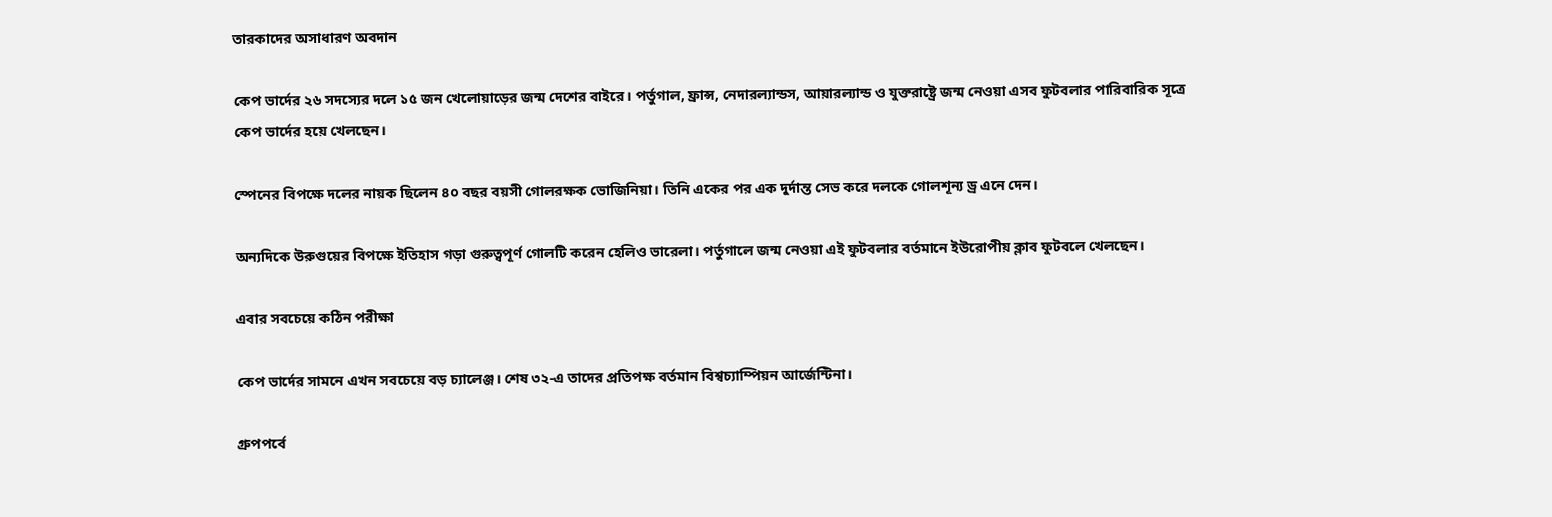তারকাদের অসাধারণ অবদান

কেপ ভার্দের ২৬ সদস্যের দলে ১৫ জন খেলোয়াড়ের জন্ম দেশের বাইরে। পর্তুগাল, ফ্রান্স, নেদারল্যান্ডস, আয়ারল্যান্ড ও যুক্তরাষ্ট্রে জন্ম নেওয়া এসব ফুটবলার পারিবারিক সূত্রে কেপ ভার্দের হয়ে খেলছেন।

স্পেনের বিপক্ষে দলের নায়ক ছিলেন ৪০ বছর বয়সী গোলরক্ষক ভোজিনিয়া। তিনি একের পর এক দুর্দান্ত সেভ করে দলকে গোলশূন্য ড্র এনে দেন।

অন্যদিকে উরুগুয়ের বিপক্ষে ইতিহাস গড়া গুরুত্বপূর্ণ গোলটি করেন হেলিও ভারেলা। পর্তুগালে জন্ম নেওয়া এই ফুটবলার বর্তমানে ইউরোপীয় ক্লাব ফুটবলে খেলছেন।

এবার সবচেয়ে কঠিন পরীক্ষা

কেপ ভার্দের সামনে এখন সবচেয়ে বড় চ্যালেঞ্জ। শেষ ৩২-এ তাদের প্রতিপক্ষ বর্তমান বিশ্বচ্যাম্পিয়ন আর্জেন্টিনা।

গ্রুপপর্বে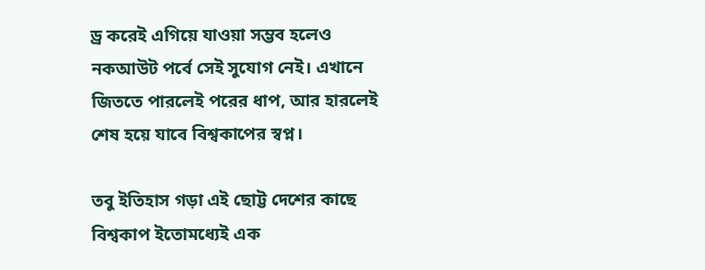ড্র করেই এগিয়ে যাওয়া সম্ভব হলেও নকআউট পর্বে সেই সুযোগ নেই। এখানে জিততে পারলেই পরের ধাপ, আর হারলেই শেষ হয়ে যাবে বিশ্বকাপের স্বপ্ন।

তবু ইতিহাস গড়া এই ছোট্ট দেশের কাছে বিশ্বকাপ ইতোমধ্যেই এক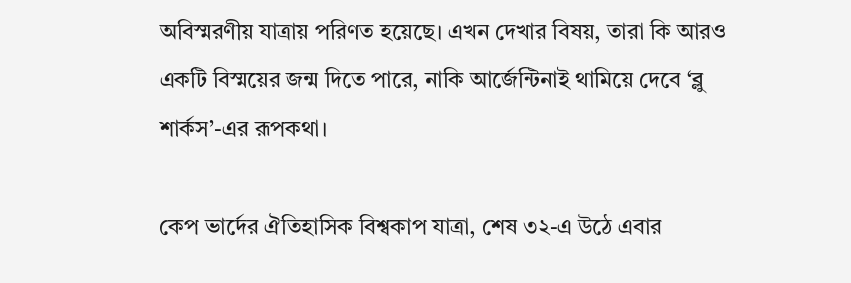অবিস্মরণীয় যাত্রায় পরিণত হয়েছে। এখন দেখার বিষয়, তারা কি আরও একটি বিস্ময়ের জন্ম দিতে পারে, নাকি আর্জেন্টিনাই থামিয়ে দেবে ‘ব্লু শার্কস’-এর রূপকথা।

কেপ ভার্দের ঐতিহাসিক বিশ্বকাপ যাত্রা, শেষ ৩২-এ উঠে এবার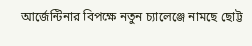আর্জেন্টিনার বিপক্ষে নতুন চ্যালেঞ্জে নামছে ছোট্ট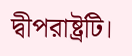দ্বীপরাষ্ট্রটি।